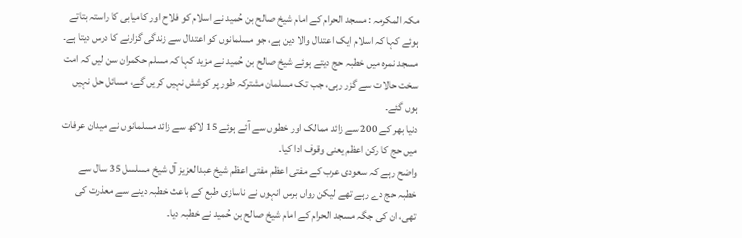مکہ المکرمہ : مسجد الحرام کے امام شیخ صالح بن حُمید نے اسلام کو فلاح اور کامیابی کا راستہ بتاتے ہوئے کہا کہ اسلام ایک اعتدال والا دین ہے، جو مسلمانوں کو اعتدال سے زندگی گزارنے کا درس دیتا ہے۔
مسجد نمرہ میں خطبہ حج دیتے ہوئے شیخ صالح بن حُمید نے مزید کہا کہ مسلم حکمران سن لیں کہ امت سخت حالات سے گزر رہی، جب تک مسلمان مشترکہ طور پر کوشش نہیں کریں گے، مسائل حل نہیں ہوں گئے۔
دنیا بھر کے 200 سے زائد ممالک اور خطوں سے آئے ہوئے 15 لاکھ سے زائد مسلمانوں نے میدان عرفات میں حج کا رکن اعظم یعنی وقوف ادا کیا۔
واضح رہے کہ سعودی عرب کے مفتی اعظم مفتی اعظم شیخ عبدالعزیز آل شیخ مسلسل 35 سال سے خطبہ حج دے رہے تھے لیکن رواں برس انہوں نے ناسازی طبع کے باعث خطبہ دینے سے معذرت کی تھی، ان کی جگہ مسجد الحرام کے امام شیخ صالح بن حُمید نے خطبہ دیا۔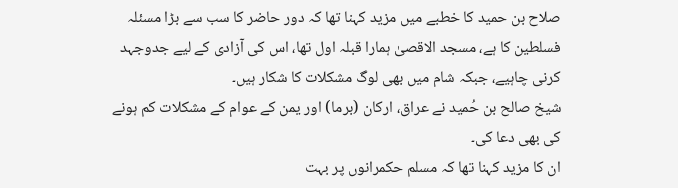صلاح بن حمید کا خطبے میں مزید کہنا تھا کہ دور حاضر کا سب سے بڑا مسئلہ فسلطین کا ہے، مسجد الاقصیٰ ہمارا قبلہ اول تھا، اس کی آزادی کے لیے جدوجہد کرنی چاہیے، جبکہ شام میں بھی لوگ مشکلات کا شکار ہیں۔
شیخ صالح بن حُمید نے عراق، ارکان (برما) اور یمن کے عوام کے مشکلات کم ہونے کی بھی دعا کی۔
ان کا مزید کہنا تھا کہ مسلم حکمرانوں پر بہت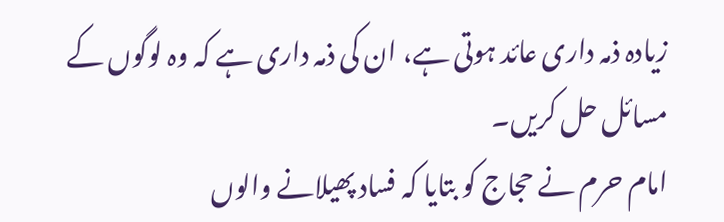زیادہ ذمہ داری عائد ہوتی ہے، ان کی ذمہ داری ہے کہ وہ لوگوں کے مسائل حل کریں۔
امام حرم نے حجاج کو بتایا کہ فساد پھیلانے والوں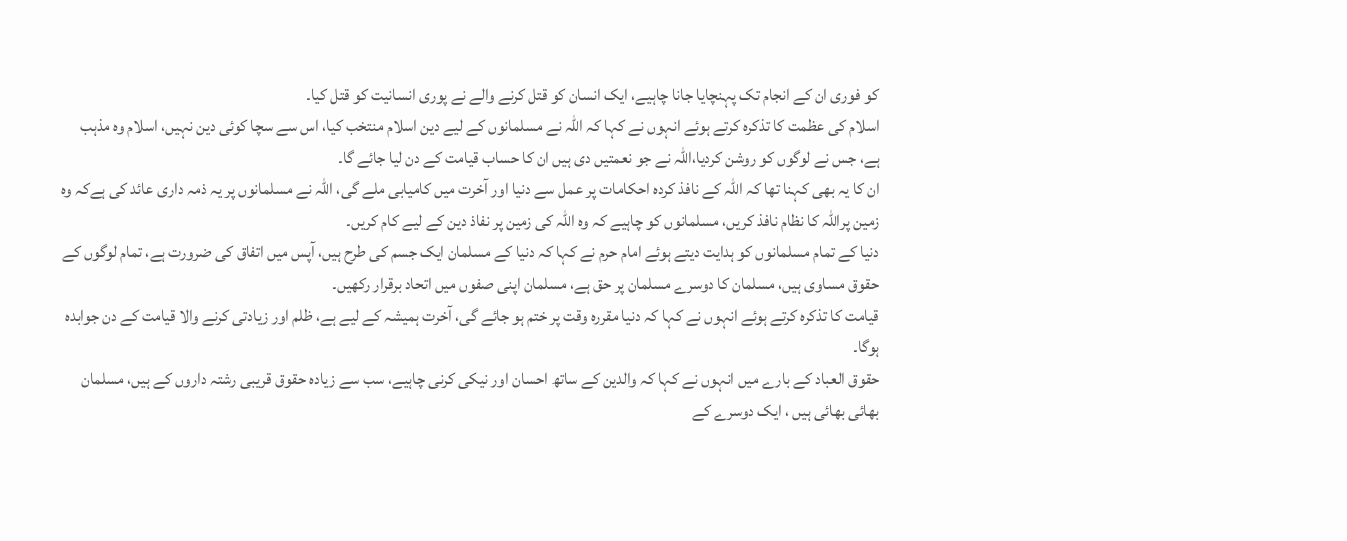کو فوری ان کے انجام تک پہنچایا جانا چاہیے، ایک انسان کو قتل کرنے والے نے پوری انسانیت کو قتل کیا۔
اسلام کی عظمت کا تذکرہ کرتے ہوئے انہوں نے کہا کہ اللہ نے مسلمانوں کے لیے دین اسلام منتخب کیا، اس سے سچا کوئی دین نہیں، اسلام وہ مذہب ہے، جس نے لوگوں کو روشن کردیا،اللہ نے جو نعمتیں دی ہیں ان کا حساب قیامت کے دن لیا جائے گا۔
ان کا یہ بھی کہنا تھا کہ اللہ کے نافذ کردہ احکامات پر عمل سے دنیا اور آخرت میں کامیابی ملے گی، اللہ نے مسلمانوں پر یہ ذمہ داری عائد کی ہےکہ وہ زمین پراللہ کا نظام نافذ کریں، مسلمانوں کو چاہیے کہ وہ اللہ کی زمین پر نفاذ دین کے لیے کام کریں۔
دنیا کے تمام مسلمانوں کو ہدایت دیتے ہوئے امام حرم نے کہا کہ دنیا کے مسلمان ایک جسم کی طرح ہیں، آپس میں اتفاق کی ضرورت ہے، تمام لوگوں کے حقوق مساوی ہیں، مسلمان کا دوسرے مسلمان پر حق ہے، مسلمان اپنی صفوں میں اتحاد برقرار رکھیں۔
قیامت کا تذکرہ کرتے ہوئے انہوں نے کہا کہ دنیا مقررہ وقت پر ختم ہو جائے گی، آخرت ہمیشہ کے لیے ہے، ظلم اور زیادتی کرنے والا قیامت کے دن جوابدہ ہوگا۔
حقوق العباد کے بارے میں انہوں نے کہا کہ والدین کے ساتھ احسان اور نیکی کرنی چاہیے، سب سے زیادہ حقوق قریبی رشتہ داروں کے ہیں، مسلمان بھائی بھائی ہیں ، ایک دوسرے کے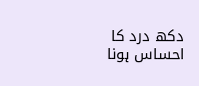دکھ درد کا احساس ہونا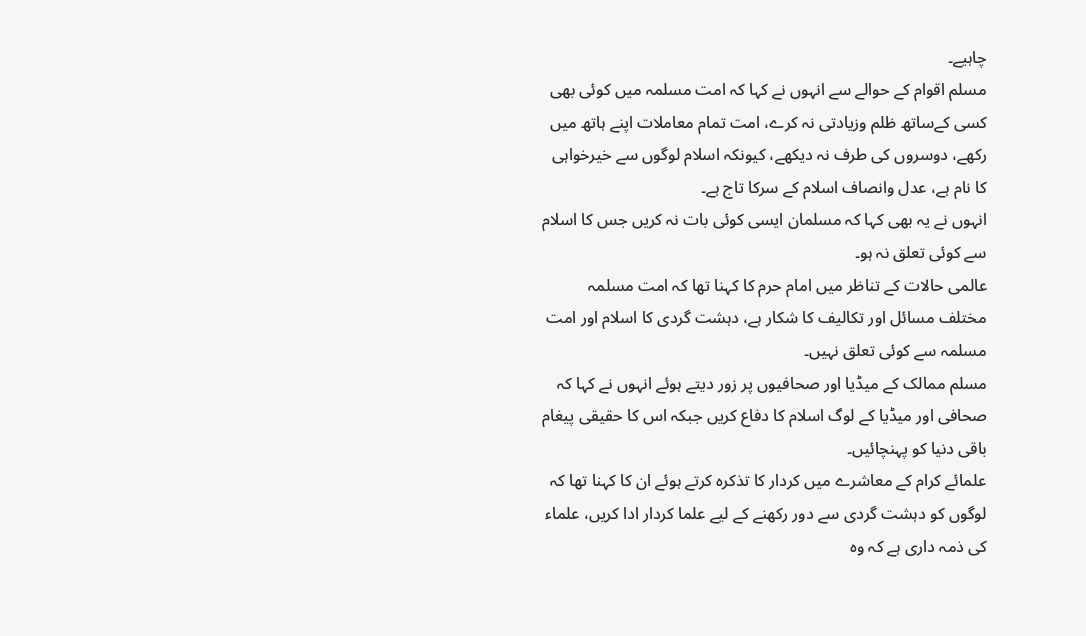چاہیے۔
مسلم اقوام کے حوالے سے انہوں نے کہا کہ امت مسلمہ میں کوئی بھی کسی کےساتھ ظلم وزیادتی نہ کرے، امت تمام معاملات اپنے ہاتھ میں رکھے، دوسروں کی طرف نہ دیکھے، کیونکہ اسلام لوگوں سے خیرخواہی کا نام ہے، عدل وانصاف اسلام کے سرکا تاج ہے۔
انہوں نے یہ بھی کہا کہ مسلمان ایسی کوئی بات نہ کریں جس کا اسلام سے کوئی تعلق نہ ہو۔
عالمی حالات کے تناظر میں امام حرم کا کہنا تھا کہ امت مسلمہ مختلف مسائل اور تکالیف کا شکار ہے، دہشت گردی کا اسلام اور امت مسلمہ سے کوئی تعلق نہیں۔
مسلم ممالک کے میڈیا اور صحافیوں پر زور دیتے ہوئے انہوں نے کہا کہ صحافی اور میڈیا کے لوگ اسلام کا دفاع کریں جبکہ اس کا حقیقی پیغام باقی دنیا کو پہنچائیں۔
علمائے کرام کے معاشرے میں کردار کا تذکرہ کرتے ہوئے ان کا کہنا تھا کہ لوگوں کو دہشت گردی سے دور رکھنے کے لیے علما کردار ادا کریں، علماء کی ذمہ داری ہے کہ وہ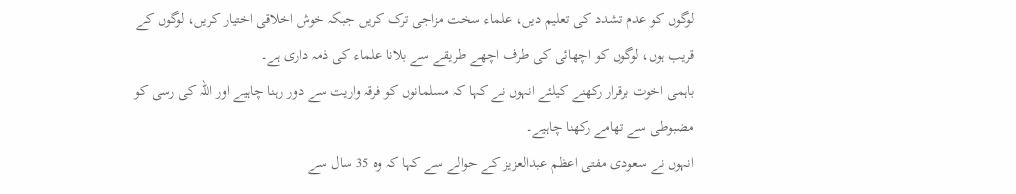لوگوں کو عدم تشدد کی تعلیم دیں، علماء سخت مزاجی ترک کریں جبکہ خوش اخلاقی اختیار کریں، لوگوں کے قریب ہوں، لوگوں کو اچھائی کی طرف اچھے طریقے سے بلانا علماء کی ذمہ داری ہے۔
باہمی اخوت برقرار رکھنے کیلئے انہوں نے کہا کہ مسلمانوں کو فرقہ واریت سے دور رہنا چاہیے اور اللہ کی رسی کو مضبوطی سے تھامے رکھنا چاہیے۔
انہوں نے سعودی مفتی اعظم عبدالعزیز کے حوالے سے کہا کہ وہ 35 سال سے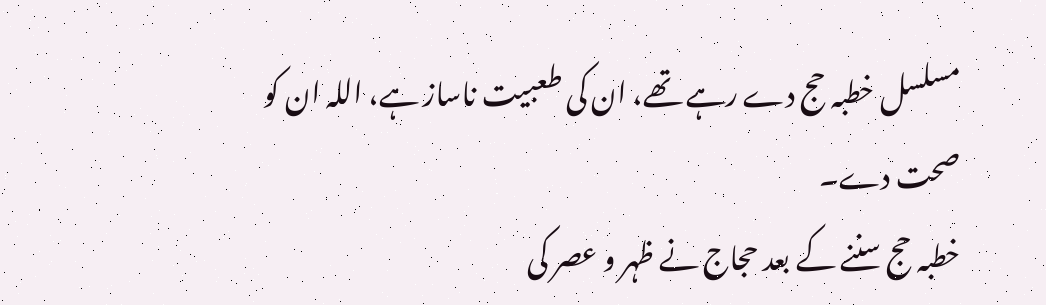مسلسل خطبہ حج دے رہے تھے، ان کی طعبیت ناساز ہے، اللہ ان کو صحت دے۔
خطبہ حج سننے کے بعد حجاج نے ظہر و عصر کی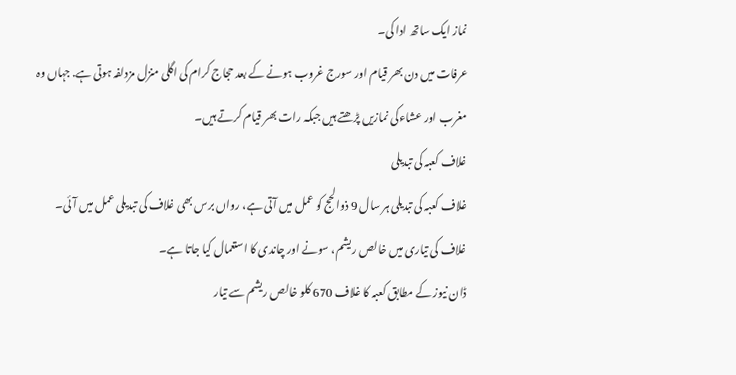نماز ایک ساتھ ادا کی۔
عرفات میں دن بھر قیام اور سورج غروب ہونے کے بعد حجاج کرام کی اگلی منزل مزدلفہ ہوتی ہے. جہاں وہ مغرب اور عشاءکی نمازیں پڑھتے ہیں جبکہ رات بھر قیام کرتے ہیں۔
غلاف کعبہ کی تبدیلی
غلاف کعبہ کی تبدیلی ہر سال 9 ذوالحج کو عمل میں آتی ہے، رواں برس بھی غلاف کی تبدیلی عمل میں آئی۔
غلاف کی تیاری میں خالص ریشم، سونے اور چاندی کا استعمال کیا جاتا ہے۔
ڈان نیوز کے مطابق کعبہ کا غلاف 670 کلو خالص ریشم سے تیار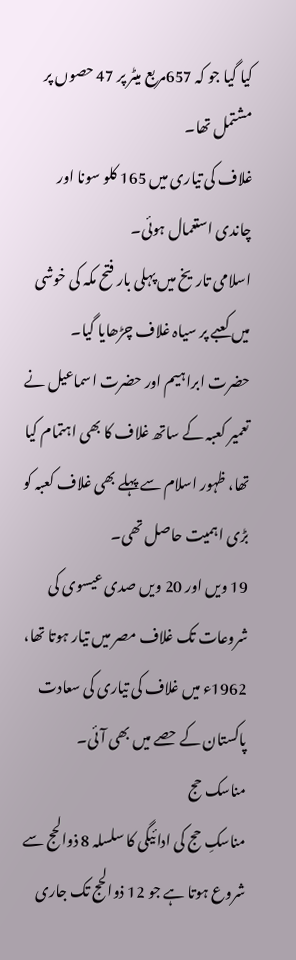کیا گیا جو کہ 657مربع میٹر پر 47 حصوں پر مشتمل تھا۔
غلاف کی تیاری میں 165 کلو سونا اور چاندی استعمال ہوئی۔
اسلامی تاریخ میں پہلی بار فتح مکہ کی خوشی میں کعبے پر سیاہ غلاف چڑھایا گیا۔
حضرت ابراہیم اور حضرت اسماعیل نے تعمیر کعبہ کے ساتھ غلاف کا بھی اہتمام کیا تھا، ظہور اسلام سے پہلے بھی غلاف کعبہ کو بڑی اہمیت حاصل تھی۔
19 ویں اور 20 ویں صدی عیسوی کی شروعات تک غلاف مصر میں تیار ہوتا تھا، 1962ء میں غلاف کی تیاری کی سعادت پاکستان کے حصے میں بھی آئی۔
مناسک حج
مناسکِ حج کی ادائیگی کا سلسلہ 8 ذوالحج سے شروع ہوتا ہے جو 12 ذوالحج تک جاری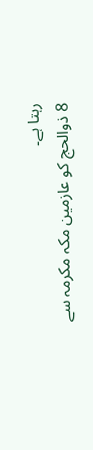رہتا ہے۔
8 ذوالحج کو عازمین مکہ مکرمہ سے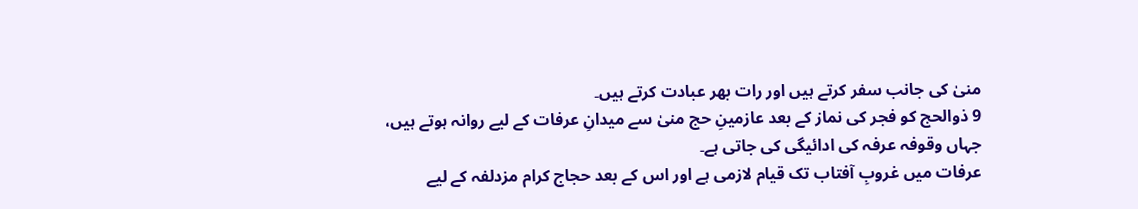منیٰ کی جانب سفر کرتے ہیں اور رات بھر عبادت کرتے ہیں۔
9 ذوالحج کو فجر کی نماز کے بعد عازمینِ حج منیٰ سے میدانِ عرفات کے لیے روانہ ہوتے ہیں، جہاں وقوفہ عرفہ کی ادائیگی کی جاتی ہے۔
عرفات میں غروبِ آفتاب تک قیام لازمی ہے اور اس کے بعد حجاج کرام مزدلفہ کے لیے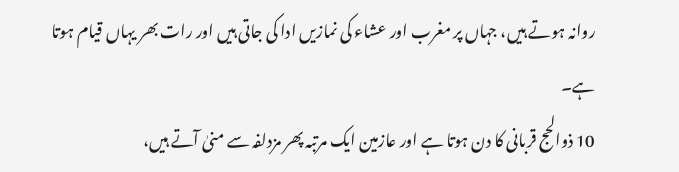روانہ ہوتے ہیں، جہاں پر مغرب اور عشاء کی نمازیں ادا کی جاتی ہیں اور رات بھر یہاں قیام ہوتا ہے۔
10 ذوالحج قربانی کا دن ہوتا ہے اور عازمین ایک مرتبہ پھر مزدلفہ سے منیٰ آتے ہیں،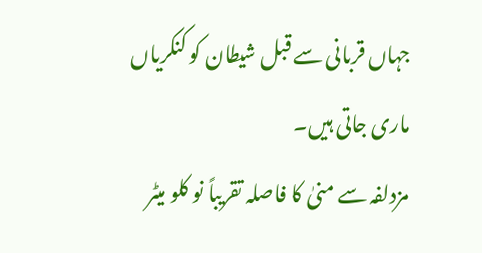جہاں قربانی سے قبل شیطان کو کنکریاں ماری جاتی ہیں۔
مزدلفہ سے منیٰ کا فاصلہ تقریباً نو کلو میٹر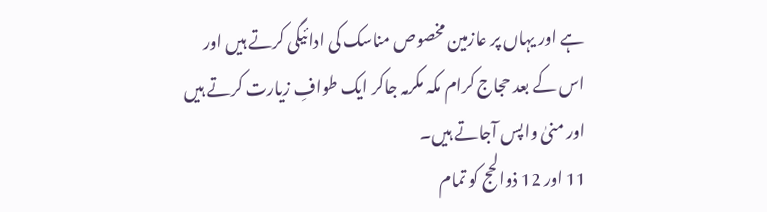ہے اور یہاں پر عازمین مخصوص مناسک کی ادائیگی کرتے ہیں اور اس کے بعد حجاج کرام مکہ مکرمہ جاکر ایک طوافِ زیارت کرتے ہیں اور منیٰ واپس آجاتے ہیں۔
11 اور 12 ذوالحج کو تمام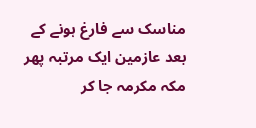مناسک سے فارغ ہونے کے بعد عازمین ایک مرتبہ پھر مکہ مکرمہ جا کر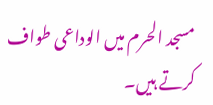مسجد الحرم میں الوداعی طواف کرتے ہیں۔